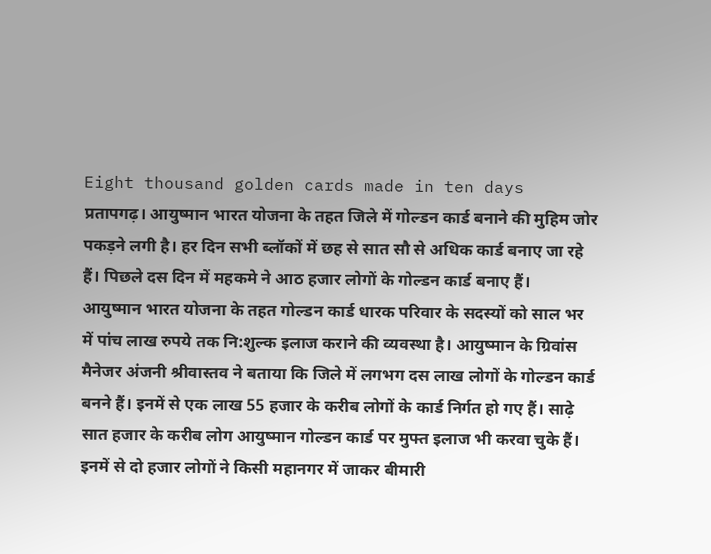Eight thousand golden cards made in ten days
प्रतापगढ़। आयुष्मान भारत योजना के तहत जिले में गोल्डन कार्ड बनाने की मुहिम जोर पकड़ने लगी है। हर दिन सभी ब्लॉकों में छह से सात सौ से अधिक कार्ड बनाए जा रहे हैं। पिछले दस दिन में महकमे ने आठ हजार लोगों के गोल्डन कार्ड बनाए हैं।
आयुष्मान भारत योजना के तहत गोल्डन कार्ड धारक परिवार के सदस्यों को साल भर में पांच लाख रुपये तक नि:शुल्क इलाज कराने की व्यवस्था है। आयुष्मान के ग्रिवांस मैनेजर अंजनी श्रीवास्तव ने बताया कि जिले में लगभग दस लाख लोगों के गोल्डन कार्ड बनने हैं। इनमें से एक लाख 55 हजार के करीब लोगों के कार्ड निर्गत हो गए हैं। साढ़े सात हजार के करीब लोग आयुष्मान गोल्डन कार्ड पर मुफ्त इलाज भी करवा चुके हैं। इनमें से दो हजार लोगों ने किसी महानगर में जाकर बीमारी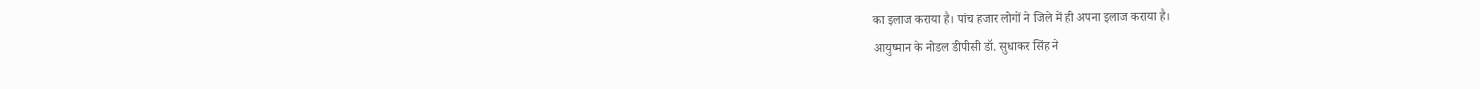का इलाज कराया है। पांच हजार लोगों ने जिले में ही अपना इलाज कराया है।
आयुष्मान के नोडल डीपीसी डॉ. सुधाकर सिंह ने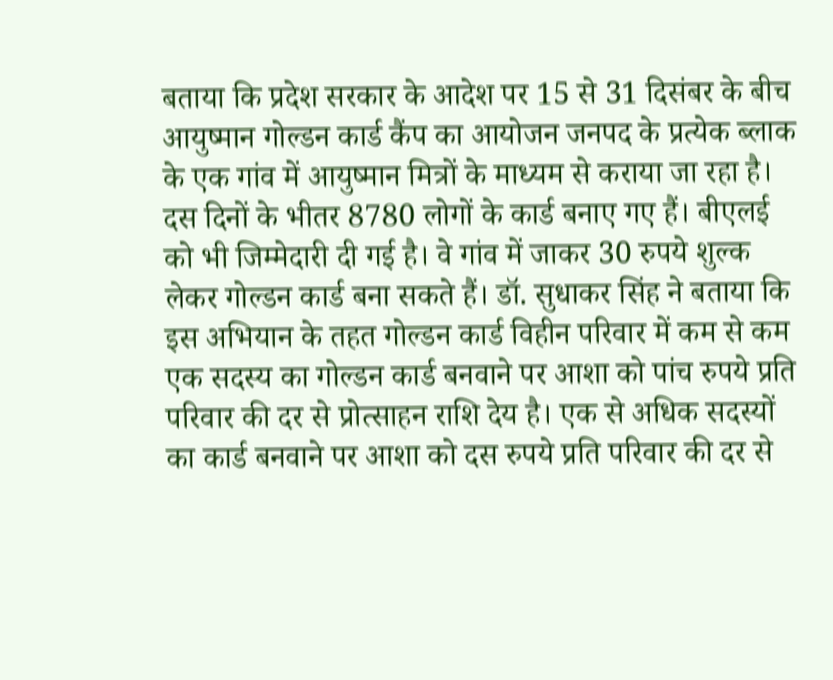बताया कि प्रदेश सरकार के आदेश पर 15 से 31 दिसंबर के बीच आयुष्मान गोल्डन कार्ड कैंप का आयोजन जनपद के प्रत्येक ब्लाक के एक गांव में आयुष्मान मित्रों के माध्यम से कराया जा रहा है। दस दिनों के भीतर 8780 लोगों के कार्ड बनाए गए हैं। बीएलई को भी जिम्मेदारी दी गई है। वे गांव में जाकर 30 रुपये शुल्क लेकर गोल्डन कार्ड बना सकते हैं। डॉ. सुधाकर सिंह ने बताया कि इस अभियान के तहत गोल्डन कार्ड विहीन परिवार में कम से कम एक सदस्य का गोल्डन कार्ड बनवाने पर आशा को पांच रुपये प्रति परिवार की दर से प्रोत्साहन राशि देय है। एक से अधिक सदस्यों का कार्ड बनवाने पर आशा को दस रुपये प्रति परिवार की दर से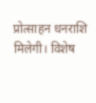प्रोत्साहन धनराशि मिलेगी। विशेष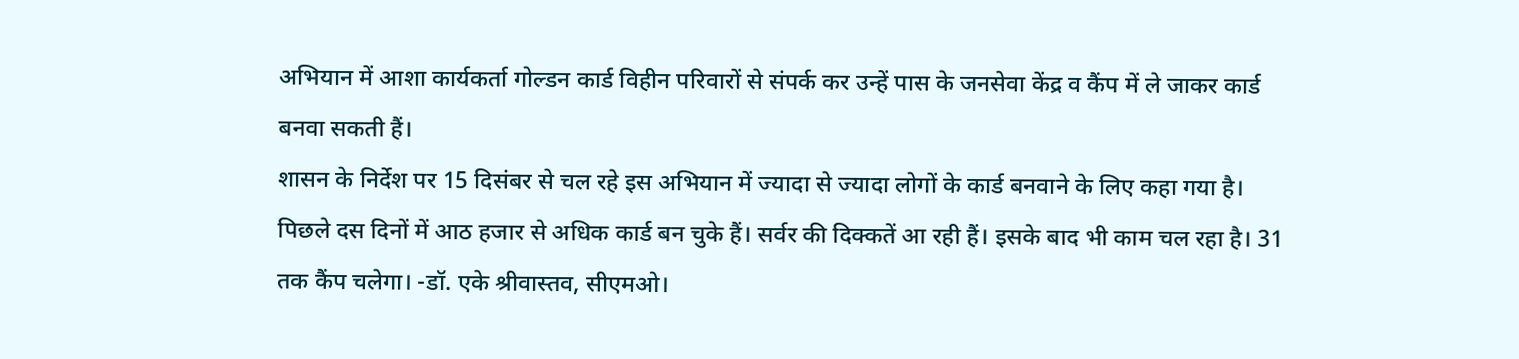अभियान में आशा कार्यकर्ता गोल्डन कार्ड विहीन परिवारों से संपर्क कर उन्हें पास के जनसेवा केंद्र व कैंप में ले जाकर कार्ड बनवा सकती हैं।
शासन के निर्देश पर 15 दिसंबर से चल रहे इस अभियान में ज्यादा से ज्यादा लोगों के कार्ड बनवाने के लिए कहा गया है। पिछले दस दिनों में आठ हजार से अधिक कार्ड बन चुके हैं। सर्वर की दिक्कतें आ रही हैं। इसके बाद भी काम चल रहा है। 31 तक कैंप चलेगा। -डॉ. एके श्रीवास्तव, सीएमओ।